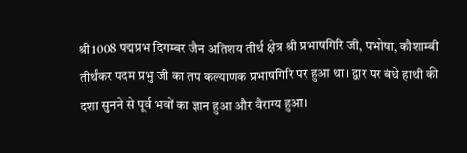श्री1008 पद्मप्रभ दिगम्बर जैन अतिशय तीर्थ क्षेत्र श्री प्रभाषगिरि जी, पभोषा, कौशाम्बी
तीर्थंकर पदम प्रभु जी का तप कल्याणक प्रभाषगिरि पर हुआ था। द्वार पर बंधे हाथी की दशा सुनने से पूर्व भवों का ज्ञान हुआ और वैराग्य हुआ।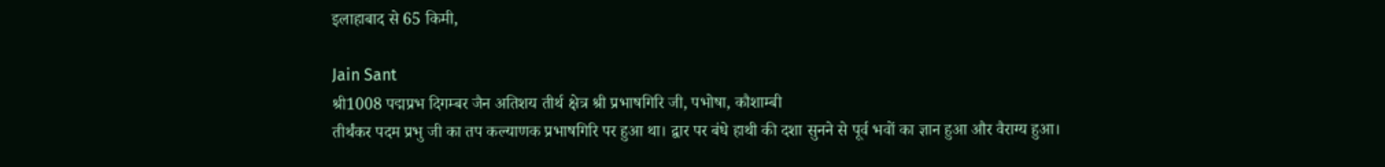इलाहाबाद से 65 किमी,

Jain Sant
श्री1008 पद्मप्रभ दिगम्बर जैन अतिशय तीर्थ क्षेत्र श्री प्रभाषगिरि जी, पभोषा, कौशाम्बी
तीर्थंकर पदम प्रभु जी का तप कल्याणक प्रभाषगिरि पर हुआ था। द्वार पर बंधे हाथी की दशा सुनने से पूर्व भवों का ज्ञान हुआ और वैराग्य हुआ।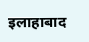इलाहाबाद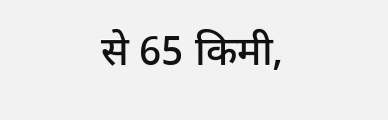से 65 किमी,